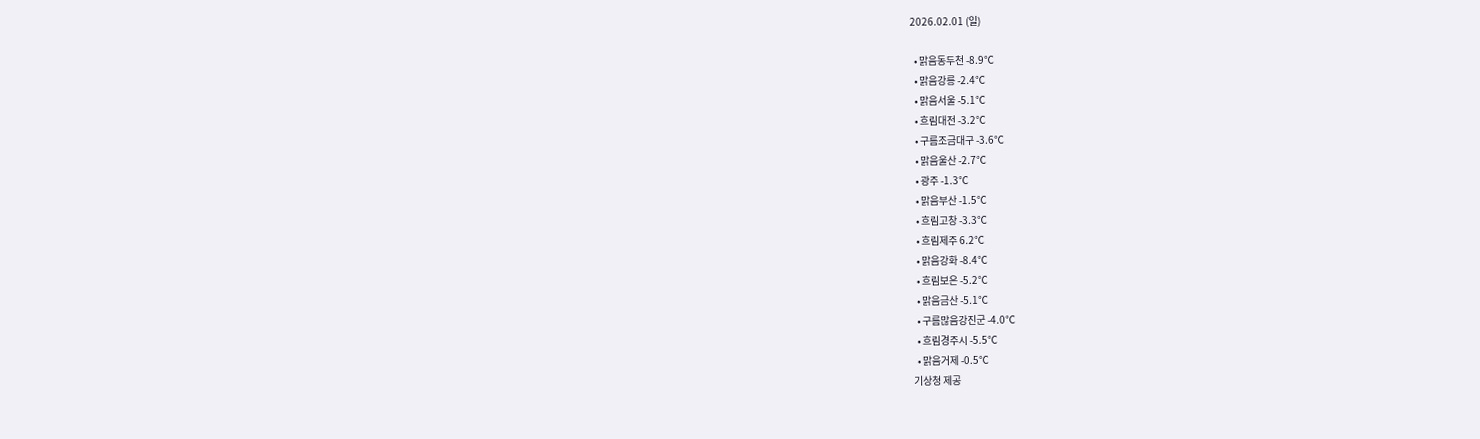2026.02.01 (일)

  • 맑음동두천 -8.9℃
  • 맑음강릉 -2.4℃
  • 맑음서울 -5.1℃
  • 흐림대전 -3.2℃
  • 구름조금대구 -3.6℃
  • 맑음울산 -2.7℃
  • 광주 -1.3℃
  • 맑음부산 -1.5℃
  • 흐림고창 -3.3℃
  • 흐림제주 6.2℃
  • 맑음강화 -8.4℃
  • 흐림보은 -5.2℃
  • 맑음금산 -5.1℃
  • 구름많음강진군 -4.0℃
  • 흐림경주시 -5.5℃
  • 맑음거제 -0.5℃
기상청 제공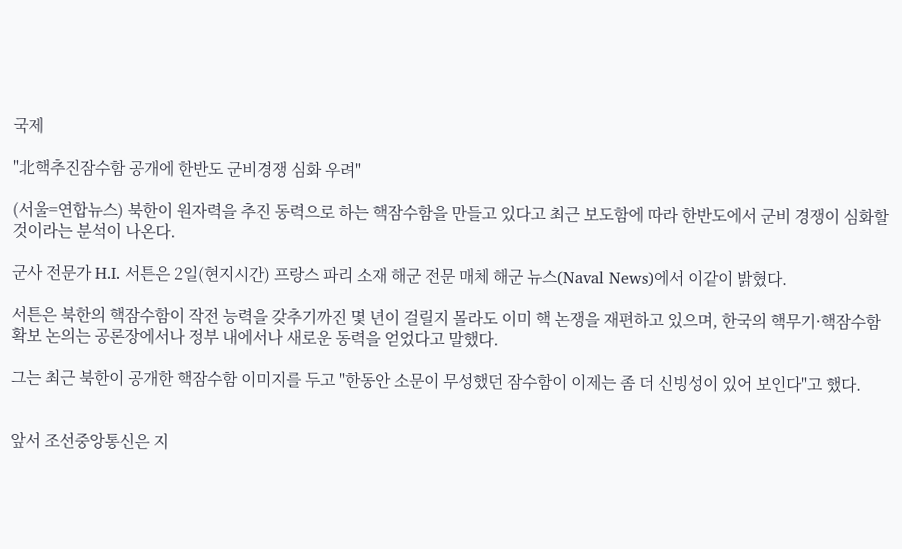국제

"北핵추진잠수함 공개에 한반도 군비경쟁 심화 우려"

(서울=연합뉴스) 북한이 원자력을 추진 동력으로 하는 핵잠수함을 만들고 있다고 최근 보도함에 따라 한반도에서 군비 경쟁이 심화할 것이라는 분석이 나온다.

군사 전문가 H.I. 서튼은 2일(현지시간) 프랑스 파리 소재 해군 전문 매체 해군 뉴스(Naval News)에서 이같이 밝혔다.

서튼은 북한의 핵잠수함이 작전 능력을 갖추기까진 몇 년이 걸릴지 몰라도 이미 핵 논쟁을 재편하고 있으며, 한국의 핵무기·핵잠수함 확보 논의는 공론장에서나 정부 내에서나 새로운 동력을 얻었다고 말했다.

그는 최근 북한이 공개한 핵잠수함 이미지를 두고 "한동안 소문이 무성했던 잠수함이 이제는 좀 더 신빙성이 있어 보인다"고 했다.


앞서 조선중앙통신은 지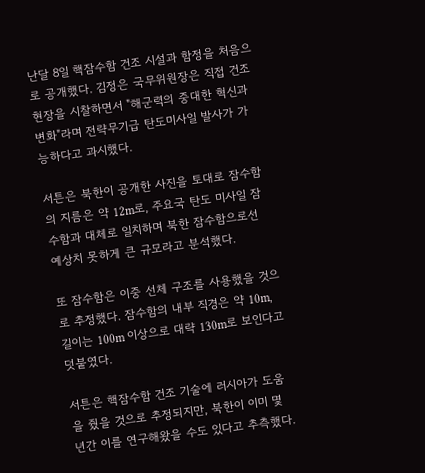난달 8일 핵잠수함 건조 시설과 함정을 처음으로 공개했다. 김정은 국무위원장은 직접 건조 현장을 시찰하면서 "해군력의 중대한 혁신과 변화"라며 전략무기급 탄도미사일 발사가 가능하다고 과시했다.

서튼은 북한이 공개한 사진을 토대로 잠수함의 지름은 약 12m로, 주요국 탄도 미사일 잠수함과 대체로 일치하며 북한 잠수함으로선 예상치 못하게 큰 규모라고 분석했다.

또 잠수함은 이중 선체 구조를 사용했을 것으로 추정했다. 잠수함의 내부 직경은 약 10m, 길이는 100m 이상으로 대략 130m로 보인다고 덧붙였다.

서튼은 핵잠수함 건조 기술에 러시아가 도움을 줬을 것으로 추정되지만, 북한이 이미 몇 년간 이를 연구해왔을 수도 있다고 추측했다.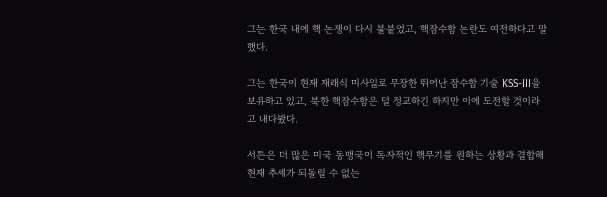그는 한국 내에 핵 논쟁이 다시 불붙었고, 핵잠수함 논란도 여전하다고 말했다.

그는 한국이 현재 재래식 미사일로 무장한 뛰어난 잠수함 기술 KSS-III을 보유하고 있고, 북한 핵잠수함은 덜 정교하긴 하지만 이에 도전할 것이라고 내다봤다.

서튼은 더 많은 미국 동맹국이 독자적인 핵무기를 원하는 상황과 결합해 현재 추세가 되돌릴 수 없는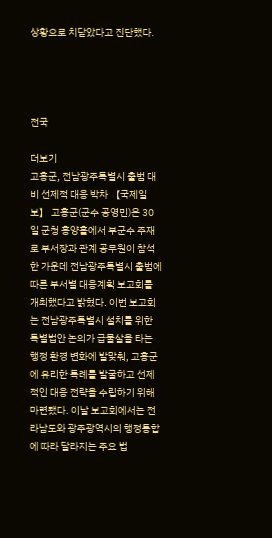상황으로 치닫았다고 진단했다.




전국

더보기
고흥군, 전남광주특별시 출범 대비 선제적 대응 박차 【국제일보】 고흥군(군수 공영민)은 30일 군청 흥양홀에서 부군수 주재로 부서장과 관계 공무원이 참석한 가운데 전남광주특별시 출범에 따른 부서별 대응계획 보고회를 개최했다고 밝혔다. 이번 보고회는 전남광주특별시 설치를 위한 특별법안 논의가 급물살을 타는 행정 환경 변화에 발맞춰, 고흥군에 유리한 특례를 발굴하고 선제적인 대응 전략을 수립하기 위해 마련됐다. 이날 보고회에서는 전라남도와 광주광역시의 행정통합에 따라 달라지는 주요 법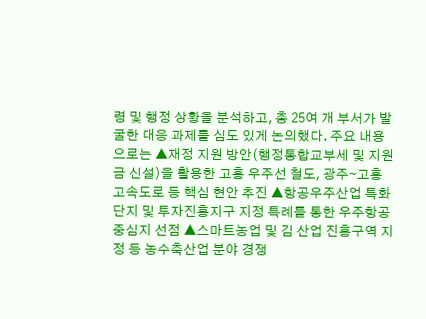령 및 행정 상황을 분석하고, 총 25여 개 부서가 발굴한 대응 과제를 심도 있게 논의했다. 주요 내용으로는 ▲재정 지원 방안(행정통합교부세 및 지원금 신설)을 활용한 고흥 우주선 철도, 광주∼고흥 고속도로 등 핵심 현안 추진 ▲항공우주산업 특화단지 및 투자진흥지구 지정 특례를 통한 우주항공 중심지 선점 ▲스마트농업 및 김 산업 진흥구역 지정 등 농수축산업 분야 경쟁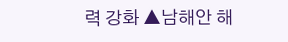력 강화 ▲남해안 해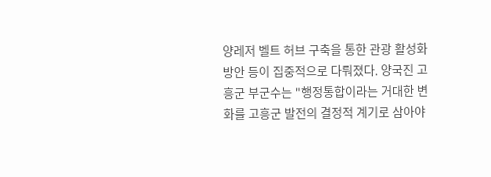양레저 벨트 허브 구축을 통한 관광 활성화 방안 등이 집중적으로 다뤄졌다. 양국진 고흥군 부군수는 "행정통합이라는 거대한 변화를 고흥군 발전의 결정적 계기로 삼아야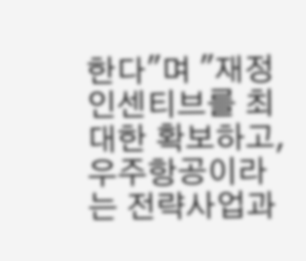한다"며 "재정 인센티브를 최대한 확보하고, 우주항공이라는 전략사업과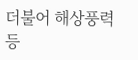더불어 해상풍력 등